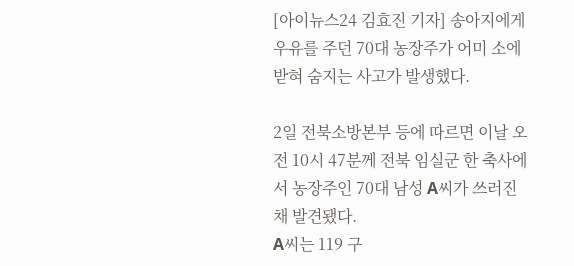[아이뉴스24 김효진 기자] 송아지에게 우유를 주던 70대 농장주가 어미 소에 받혀 숨지는 사고가 발생했다.

2일 전북소방본부 등에 따르면 이날 오전 10시 47분께 전북 임실군 한 축사에서 농장주인 70대 남성 A씨가 쓰러진 채 발견됐다.
A씨는 119 구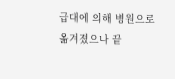급대에 의해 병원으로 옮겨졌으나 끝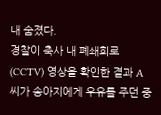내 숨졌다.
경찰이 축사 내 폐쇄회로(CCTV) 영상을 확인한 결과 A씨가 송아지에게 우유를 주던 중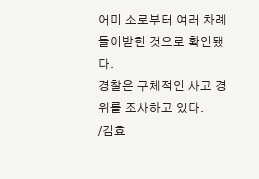어미 소로부터 여러 차례 들이받힌 것으로 확인됐다.
경찰은 구체적인 사고 경위를 조사하고 있다.
/김효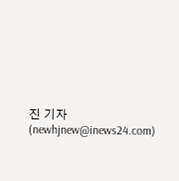진 기자(newhjnew@inews24.com)